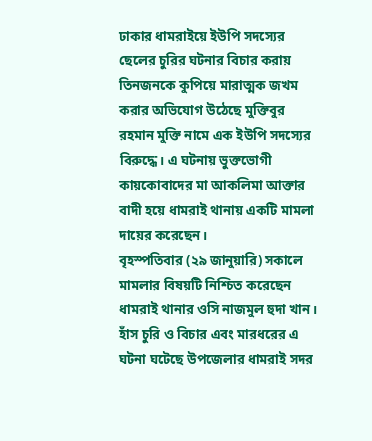ঢাকার ধামরাইয়ে ইউপি সদস্যের ছেলের চুরির ঘটনার বিচার করায় তিনজনকে কুপিয়ে মারাত্মক জখম করার অভিযোগ উঠেছে মুক্তিবুর রহমান মুক্তি নামে এক ইউপি সদস্যের বিরুদ্ধে। এ ঘটনায় ভুক্তভোগী কায়কোবাদের মা আকলিমা আক্তার বাদী হয়ে ধামরাই থানায় একটি মামলা দায়ের করেছেন।
বৃহস্পতিবার (২৯ জানুয়ারি) সকালে মামলার বিষয়টি নিশ্চিত করেছেন ধামরাই থানার ওসি নাজমুল হুদা খান।
হাঁস চুরি ও বিচার এবং মারধরের এ ঘটনা ঘটেছে উপজেলার ধামরাই সদর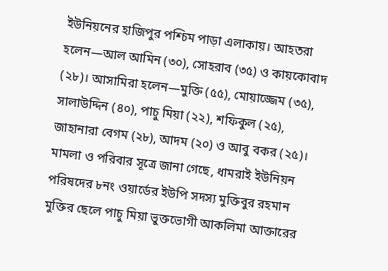ইউনিয়নের হাজিপুর পশ্চিম পাড়া এলাকায়। আহতরা হলেন—আল আমিন (৩০), সোহরাব (৩৫) ও কায়কোবাদ (২৮)। আসামিরা হলেন—মুক্তি (৫৫), মোয়াজ্জেম (৩৫), সালাউদ্দিন (৪০), পাচু মিয়া (২২), শফিকুল (২৫), জাহানারা বেগম (২৮), আদম (২০) ও আবু বকর (২৫)।
মামলা ও পরিবার সূত্রে জানা গেছে, ধামরাই ইউনিয়ন পরিষদের ৮নং ওয়ার্ডের ইউপি সদস্য মুক্তিবুর রহমান মুক্তির ছেলে পাচু মিয়া ভুক্তভোগী আকলিমা আক্তারের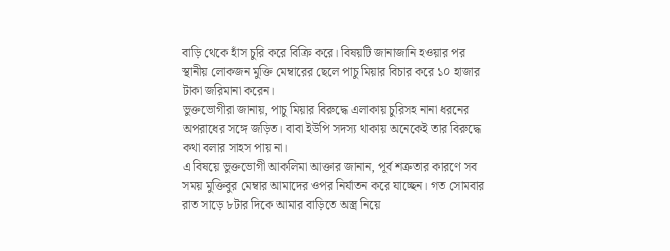বাড়ি থেকে হাঁস চুরি করে বিক্রি করে। বিষয়টি জানাজানি হওয়ার পর স্থানীয় লোকজন মুক্তি মেম্বারের ছেলে পাচু মিয়ার বিচার করে ১০ হাজার টাকা জরিমানা করেন।
ভুক্তভোগীরা জানায়, পাচু মিয়ার বিরুদ্ধে এলাকায় চুরিসহ নানা ধরনের অপরাধের সঙ্গে জড়িত। বাবা ইউপি সদস্য থাকায় অনেকেই তার বিরুদ্ধে কথা বলার সাহস পায় না।
এ বিষয়ে ভুক্তভোগী আকলিমা আক্তার জানান, পূর্ব শত্রুতার কারণে সব সময় মুক্তিবুর মেম্বার আমাদের ওপর নির্যাতন করে যাচ্ছেন। গত সোমবার রাত সাড়ে ৮টার দিকে আমার বাড়িতে অস্ত্র নিয়ে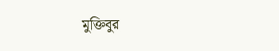মুক্তিবুর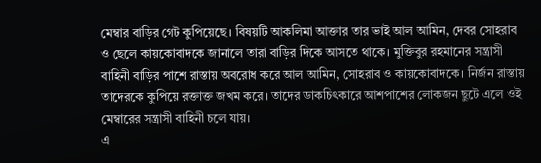মেম্বার বাড়ির গেট কুপিয়েছে। বিষয়টি আকলিমা আক্তার তার ভাই আল আমিন, দেবর সোহরাব ও ছেলে কায়কোবাদকে জানালে তারা বাড়ির দিকে আসতে থাকে। মুক্তিবুর রহমানের সন্ত্রাসী বাহিনী বাড়ির পাশে রাস্তায় অবরোধ করে আল আমিন, সোহরাব ও কায়কোবাদকে। নির্জন রাস্তায় তাদেরকে কুপিয়ে রক্তাক্ত জখম করে। তাদের ডাকচিৎকারে আশপাশের লোকজন ছুটে এলে ওই মেম্বারের সন্ত্রাসী বাহিনী চলে যায়।
এ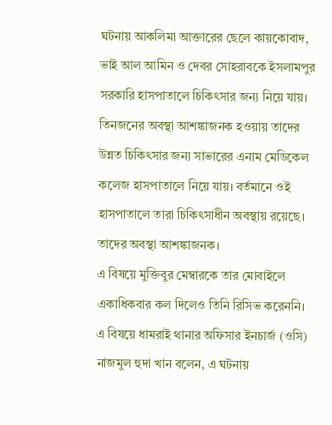ঘটনায় আকলিমা আক্তারের ছেলে কায়কোবাদ, ভাই আল আমিন ও দেবর সোহরাবকে ইসলামপুর সরকারি হাসপাতালে চিকিৎসার জন্য নিয়ে যায়। তিনজনের অবস্থা আশঙ্কাজনক হওয়ায় তাদের উন্নত চিকিৎসার জন্য সাভারের এনাম মেডিকেল কলেজ হাসপাতালে নিয়ে যায়। বর্তমানে ওই হাসপাতালে তারা চিকিৎসাধীন অবস্থায় রয়েছে। তাদের অবস্থা আশঙ্কাজনক।
এ বিষয়ে মুক্তিবুর মেম্বারকে তার মোবাইলে একাধিকবার কল দিলেও তিনি রিসিভ করেননি।
এ বিষয়ে ধামরাই থানার অফিসার ইনচার্জ (ওসি) নাজমুল হুদা খান বলেন, এ ঘটনায়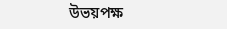উভয়পক্ষ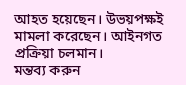আহত হয়েছেন। উভয়পক্ষই মামলা করেছেন। আইনগত প্রক্রিয়া চলমান।
মন্তব্য করুন